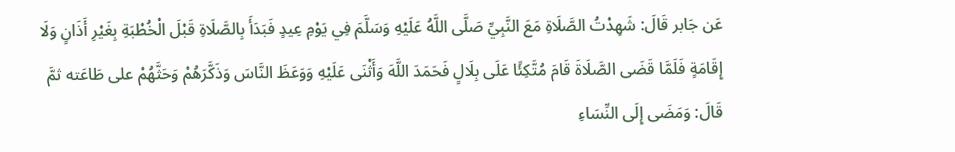عَن جَابر قَالَ: شَهِدْتُ الصَّلَاةِ مَعَ النَّبِيِّ صَلَّى اللَّهُ عَلَيْهِ وَسَلَّمَ فِي يَوْمِ عِيدٍ فَبَدَأَ بِالصَّلَاةِ قَبْلَ الْخُطْبَةِ بِغَيْرِ أَذَانٍ وَلَا إِقَامَةٍ فَلَمَّا قَضَى الصَّلَاةَ قَامَ مُتَّكِئًا عَلَى بِلَالٍ فَحَمَدَ اللَّهَ وَأَثْنَى عَلَيْهِ وَوَعَظَ النَّاسَ وَذَكَّرَهُمْ وَحَثَّهُمْ على طَاعَته ثمَّ قَالَ: وَمَضَى إِلَى النِّسَاءِ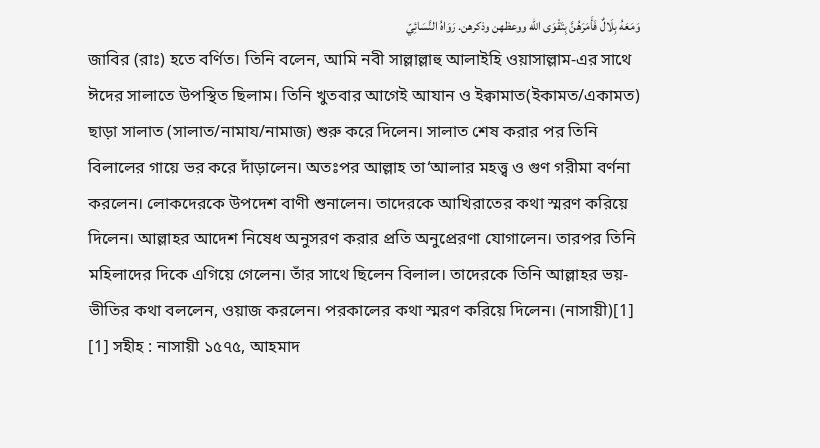وَمَعَهُ بِلَالٌ فَأَمَرَهُنَّ بِتَقْوَى الله ووعظهن وذكرهن. رَوَاهُ النَّسَائِيّ
জাবির (রাঃ) হতে বর্ণিত। তিনি বলেন, আমি নবী সাল্লাল্লাহু আলাইহি ওয়াসাল্লাম-এর সাথে ঈদের সালাতে উপস্থিত ছিলাম। তিনি খুতবার আগেই আযান ও ইক্বামাত(ইকামত/একামত) ছাড়া সালাত (সালাত/নামায/নামাজ) শুরু করে দিলেন। সালাত শেষ করার পর তিনি বিলালের গায়ে ভর করে দাঁড়ালেন। অতঃপর আল্লাহ তা‘আলার মহত্ত্ব ও গুণ গরীমা বর্ণনা করলেন। লোকদেরকে উপদেশ বাণী শুনালেন। তাদেরকে আখিরাতের কথা স্মরণ করিয়ে দিলেন। আল্লাহর আদেশ নিষেধ অনুসরণ করার প্রতি অনুপ্রেরণা যোগালেন। তারপর তিনি মহিলাদের দিকে এগিয়ে গেলেন। তাঁর সাথে ছিলেন বিলাল। তাদেরকে তিনি আল্লাহর ভয়-ভীতির কথা বললেন, ওয়াজ করলেন। পরকালের কথা স্মরণ করিয়ে দিলেন। (নাসায়ী)[1]
[1] সহীহ : নাসায়ী ১৫৭৫, আহমাদ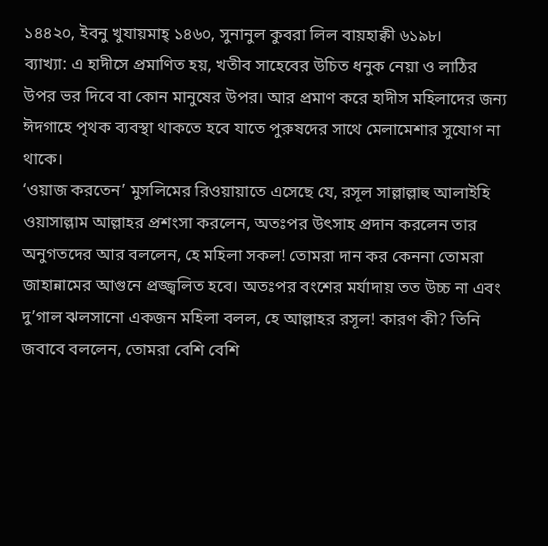১৪৪২০, ইবনু খুযায়মাহ্ ১৪৬০, সুনানুল কুবরা লিল বায়হাক্বী ৬১৯৮।
ব্যাখ্যা: এ হাদীসে প্রমাণিত হয়, খতীব সাহেবের উচিত ধনুক নেয়া ও লাঠির উপর ভর দিবে বা কোন মানুষের উপর। আর প্রমাণ করে হাদীস মহিলাদের জন্য ঈদগাহে পৃথক ব্যবস্থা থাকতে হবে যাতে পুরুষদের সাথে মেলামেশার সুযোগ না থাকে।
‘ওয়াজ করতেন’ মুসলিমের রিওয়ায়াতে এসেছে যে, রসূল সাল্লাল্লাহু আলাইহি ওয়াসাল্লাম আল্লাহর প্রশংসা করলেন, অতঃপর উৎসাহ প্রদান করলেন তার অনুগতদের আর বললেন, হে মহিলা সকল! তোমরা দান কর কেননা তোমরা জাহান্নামের আগুনে প্রজ্জ্বলিত হবে। অতঃপর বংশের মর্যাদায় তত উচ্চ না এবং দু’গাল ঝলসানো একজন মহিলা বলল, হে আল্লাহর রসূল! কারণ কী? তিনি জবাবে বললেন, তোমরা বেশি বেশি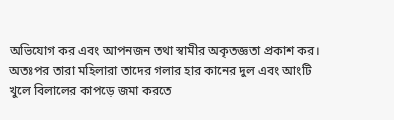অভিযোগ কর এবং আপনজন তথা স্বামীর অকৃতজ্ঞতা প্রকাশ কর। অতঃপর তারা মহিলারা তাদের গলার হার কানের দুল এবং আংটি খুলে বিলালের কাপড়ে জমা করতে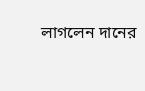লাগলেন দানের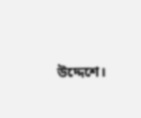উদ্দেশে।